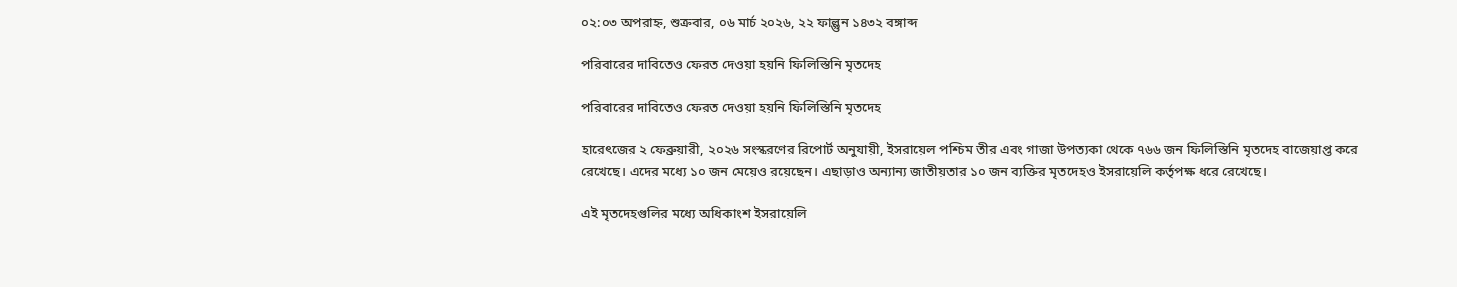০২:০৩ অপরাহ্ন, শুক্রবার, ০৬ মার্চ ২০২৬, ২২ ফাল্গুন ১৪৩২ বঙ্গাব্দ

পরিবারের দাবিতেও ফেরত দেওয়া হয়নি ফিলিস্তিনি মৃতদেহ

পরিবারের দাবিতেও ফেরত দেওয়া হয়নি ফিলিস্তিনি মৃতদেহ

হারেৎজের ২ ফেব্রুয়ারী, ২০২৬ সংস্করণের রিপোর্ট অনুযায়ী, ইসরায়েল পশ্চিম তীর এবং গাজা উপত্যকা থেকে ৭৬৬ জন ফিলিস্তিনি মৃতদেহ বাজেয়াপ্ত করে রেখেছে। এদের মধ্যে ১০ জন মেয়েও রয়েছেন। এছাড়াও অন্যান্য জাতীয়তার ১০ জন ব্যক্তির মৃতদেহও ইসরায়েলি কর্তৃপক্ষ ধরে রেখেছে।

এই মৃতদেহগুলির মধ্যে অধিকাংশ ইসরায়েলি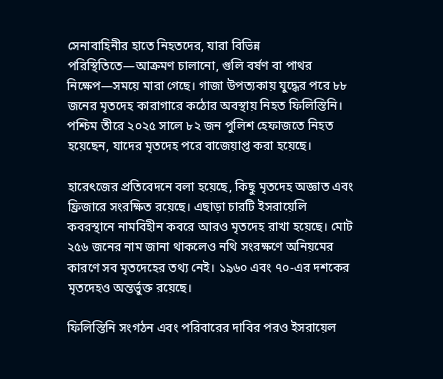সেনাবাহিনীর হাতে নিহতদের, যারা বিভিন্ন পরিস্থিতিতে—আক্রমণ চালানো, গুলি বর্ষণ বা পাথর নিক্ষেপ—সময়ে মারা গেছে। গাজা উপত্যকায় যুদ্ধের পরে ৮৮ জনের মৃতদেহ কারাগারে কঠোর অবস্থায় নিহত ফিলিস্তিনি। পশ্চিম তীরে ২০২৫ সালে ৮২ জন পুলিশ হেফাজতে নিহত হয়েছেন, যাদের মৃতদেহ পরে বাজেয়াপ্ত করা হয়েছে।

হারেৎজের প্রতিবেদনে বলা হয়েছে, কিছু মৃতদেহ অজ্ঞাত এবং ফ্রিজারে সংরক্ষিত রয়েছে। এছাড়া চারটি ইসরায়েলি কবরস্থানে নামবিহীন কবরে আরও মৃতদেহ রাখা হয়েছে। মোট ২৫৬ জনের নাম জানা থাকলেও নথি সংরক্ষণে অনিয়মের কারণে সব মৃতদেহের তথ্য নেই। ১৯৬০ এবং ৭০-এর দশকের মৃতদেহও অন্তর্ভুক্ত রয়েছে।

ফিলিস্তিনি সংগঠন এবং পরিবারের দাবির পরও ইসরায়েল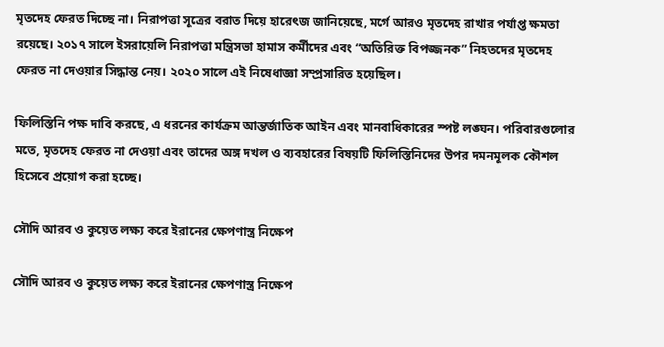মৃতদেহ ফেরত দিচ্ছে না। নিরাপত্তা সূত্রের বরাত দিয়ে হারেৎজ জানিয়েছে, মর্গে আরও মৃতদেহ রাখার পর্যাপ্ত ক্ষমতা রয়েছে। ২০১৭ সালে ইসরায়েলি নিরাপত্তা মন্ত্রিসভা হামাস কর্মীদের এবং “অতিরিক্ত বিপজ্জনক” নিহতদের মৃতদেহ ফেরত না দেওয়ার সিদ্ধান্ত নেয়। ২০২০ সালে এই নিষেধাজ্ঞা সম্প্রসারিত হয়েছিল।

ফিলিস্তিনি পক্ষ দাবি করছে, এ ধরনের কার্যক্রম আন্তর্জাতিক আইন এবং মানবাধিকারের স্পষ্ট লঙ্ঘন। পরিবারগুলোর মতে, মৃতদেহ ফেরত না দেওয়া এবং তাদের অঙ্গ দখল ও ব্যবহারের বিষয়টি ফিলিস্তিনিদের উপর দমনমূলক কৌশল হিসেবে প্রয়োগ করা হচ্ছে।

সৌদি আরব ও কুয়েত লক্ষ্য করে ইরানের ক্ষেপণাস্ত্র নিক্ষেপ

সৌদি আরব ও কুয়েত লক্ষ্য করে ইরানের ক্ষেপণাস্ত্র নিক্ষেপ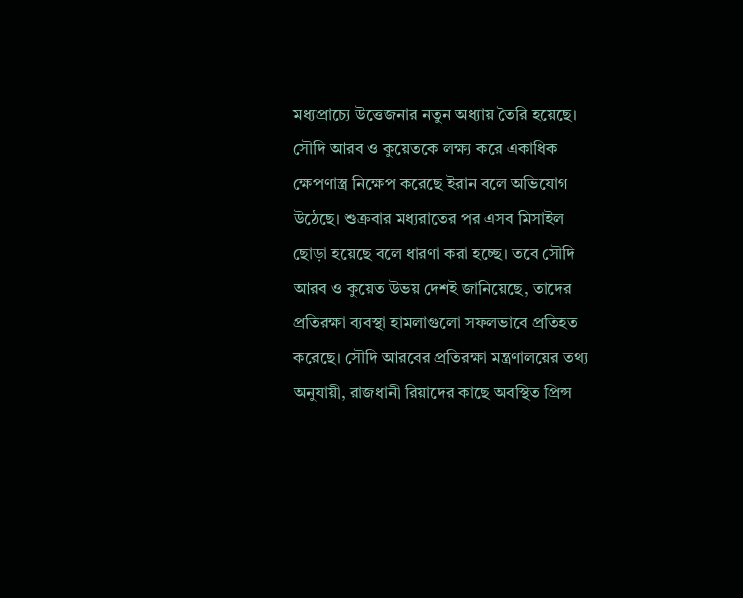মধ্যপ্রাচ্যে উত্তেজনার নতুন অধ্যায় তৈরি হয়েছে। সৌদি আরব ও কুয়েতকে লক্ষ্য করে একাধিক ক্ষেপণাস্ত্র নিক্ষেপ করেছে ইরান বলে অভিযোগ উঠেছে। শুক্রবার মধ্যরাতের পর এসব মিসাইল ছোড়া হয়েছে বলে ধারণা করা হচ্ছে। তবে সৌদি আরব ও কুয়েত উভয় দেশই জানিয়েছে, তাদের প্রতিরক্ষা ব্যবস্থা হামলাগুলো সফলভাবে প্রতিহত করেছে। সৌদি আরবের প্রতিরক্ষা মন্ত্রণালয়ের তথ্য অনুযায়ী, রাজধানী রিয়াদের কাছে অবস্থিত প্রিন্স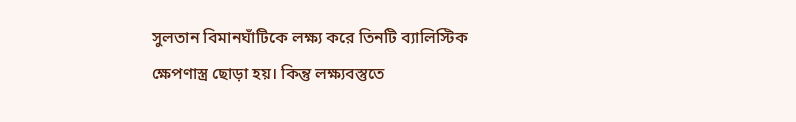সুলতান বিমানঘাঁটিকে লক্ষ্য করে তিনটি ব্যালিস্টিক ক্ষেপণাস্ত্র ছোড়া হয়। কিন্তু লক্ষ্যবস্তুতে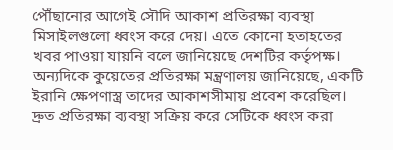পৌঁছানোর আগেই সৌদি আকাশ প্রতিরক্ষা ব্যবস্থা মিসাইলগুলো ধ্বংস করে দেয়। এতে কোনো হতাহতের খবর পাওয়া যায়নি বলে জানিয়েছে দেশটির কর্তৃপক্ষ। অন্যদিকে কুয়েতের প্রতিরক্ষা মন্ত্রণালয় জানিয়েছে, একটি ইরানি ক্ষেপণাস্ত্র তাদের আকাশসীমায় প্রবেশ করেছিল। দ্রুত প্রতিরক্ষা ব্যবস্থা সক্রিয় করে সেটিকে ধ্বংস করা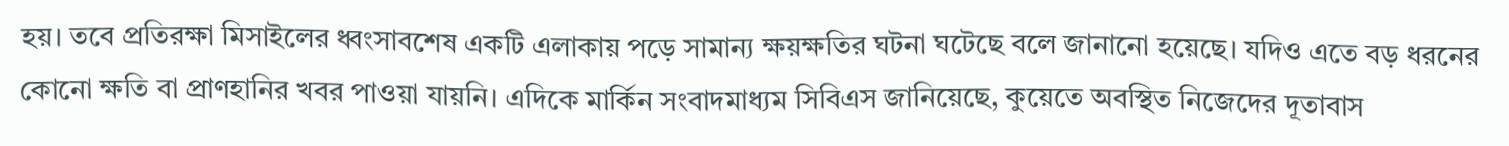হয়। তবে প্রতিরক্ষা মিসাইলের ধ্বংসাবশেষ একটি এলাকায় পড়ে সামান্য ক্ষয়ক্ষতির ঘটনা ঘটেছে বলে জানানো হয়েছে। যদিও এতে বড় ধরনের কোনো ক্ষতি বা প্রাণহানির খবর পাওয়া যায়নি। এদিকে মার্কিন সংবাদমাধ্যম সিবিএস জানিয়েছে, কুয়েতে অবস্থিত নিজেদের দূতাবাস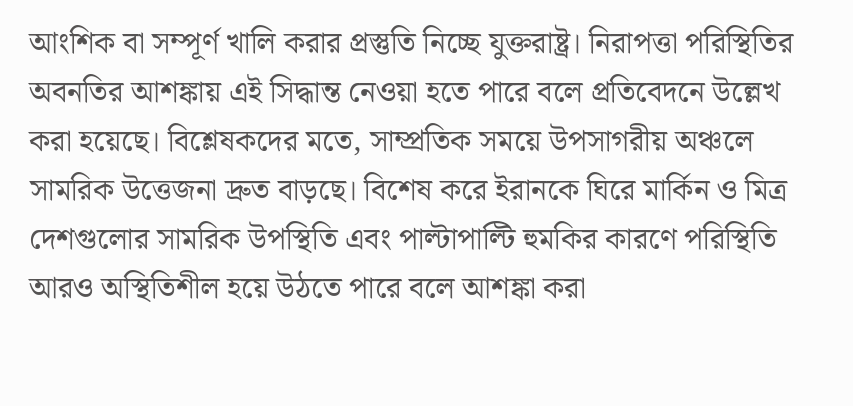আংশিক বা সম্পূর্ণ খালি করার প্রস্তুতি নিচ্ছে যুক্তরাষ্ট্র। নিরাপত্তা পরিস্থিতির অবনতির আশঙ্কায় এই সিদ্ধান্ত নেওয়া হতে পারে বলে প্রতিবেদনে উল্লেখ করা হয়েছে। বিশ্লেষকদের মতে, সাম্প্রতিক সময়ে উপসাগরীয় অঞ্চলে সামরিক উত্তেজনা দ্রুত বাড়ছে। বিশেষ করে ইরানকে ঘিরে মার্কিন ও মিত্র দেশগুলোর সামরিক উপস্থিতি এবং পাল্টাপাল্টি হুমকির কারণে পরিস্থিতি আরও অস্থিতিশীল হয়ে উঠতে পারে বলে আশঙ্কা করা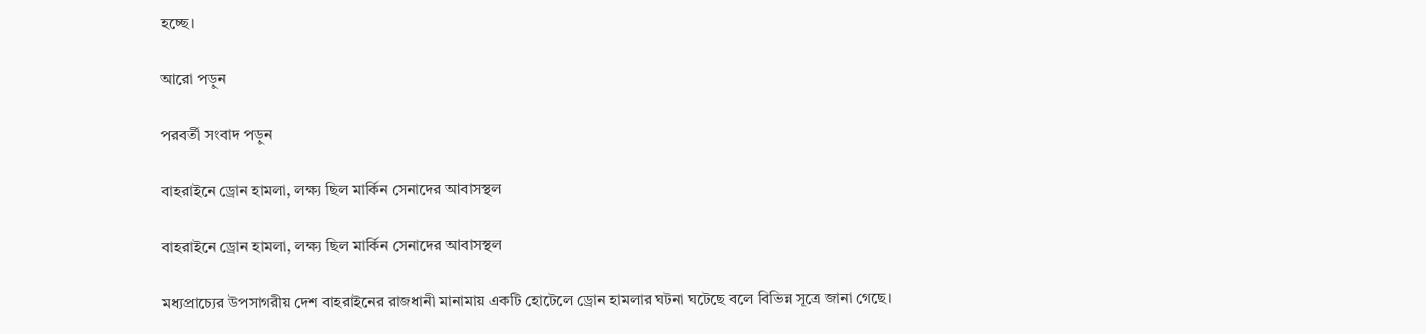হচ্ছে।

আরো পড়ুন

পরবর্তী সংবাদ পড়ুন

বাহরাইনে ড্রোন হামলা, লক্ষ্য ছিল মার্কিন সেনাদের আবাসস্থল

বাহরাইনে ড্রোন হামলা, লক্ষ্য ছিল মার্কিন সেনাদের আবাসস্থল

মধ্যপ্রাচ্যের উপসাগরীয় দেশ বাহরাইনের রাজধানী মানামায় একটি হোটেলে ড্রোন হামলার ঘটনা ঘটেছে বলে বিভিন্ন সূত্রে জানা গেছে।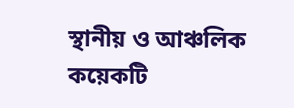স্থানীয় ও আঞ্চলিক কয়েকটি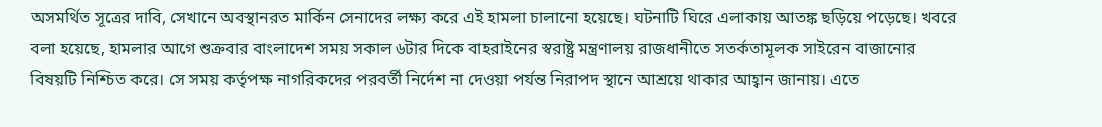অসমর্থিত সূত্রের দাবি, সেখানে অবস্থানরত মার্কিন সেনাদের লক্ষ্য করে এই হামলা চালানো হয়েছে। ঘটনাটি ঘিরে এলাকায় আতঙ্ক ছড়িয়ে পড়েছে। খবরে বলা হয়েছে, হামলার আগে শুক্রবার বাংলাদেশ সময় সকাল ৬টার দিকে বাহরাইনের স্বরাষ্ট্র মন্ত্রণালয় রাজধানীতে সতর্কতামূলক সাইরেন বাজানোর বিষয়টি নিশ্চিত করে। সে সময় কর্তৃপক্ষ নাগরিকদের পরবর্তী নির্দেশ না দেওয়া পর্যন্ত নিরাপদ স্থানে আশ্রয়ে থাকার আহ্বান জানায়। এতে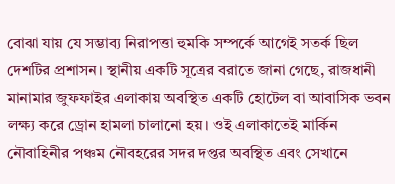বোঝা যায় যে সম্ভাব্য নিরাপত্তা হুমকি সম্পর্কে আগেই সতর্ক ছিল দেশটির প্রশাসন। স্থানীয় একটি সূত্রের বরাতে জানা গেছে, রাজধানী মানামার জুফফাইর এলাকায় অবস্থিত একটি হোটেল বা আবাসিক ভবন লক্ষ্য করে ড্রোন হামলা চালানো হয়। ওই এলাকাতেই মার্কিন নৌবাহিনীর পঞ্চম নৌবহরের সদর দপ্তর অবস্থিত এবং সেখানে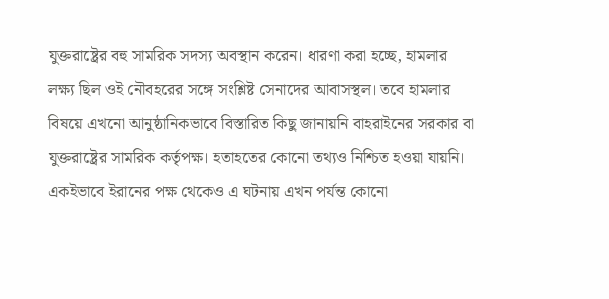যুক্তরাষ্ট্রের বহু সামরিক সদস্য অবস্থান করেন। ধারণা করা হচ্ছে, হামলার লক্ষ্য ছিল ওই নৌবহরের সঙ্গে সংশ্লিষ্ট সেনাদের আবাসস্থল। তবে হামলার বিষয়ে এখনো আনুষ্ঠানিকভাবে বিস্তারিত কিছু জানায়নি বাহরাইনের সরকার বা যুক্তরাষ্ট্রের সামরিক কর্তৃপক্ষ। হতাহতের কোনো তথ্যও নিশ্চিত হওয়া যায়নি। একইভাবে ইরানের পক্ষ থেকেও এ ঘটনায় এখন পর্যন্ত কোনো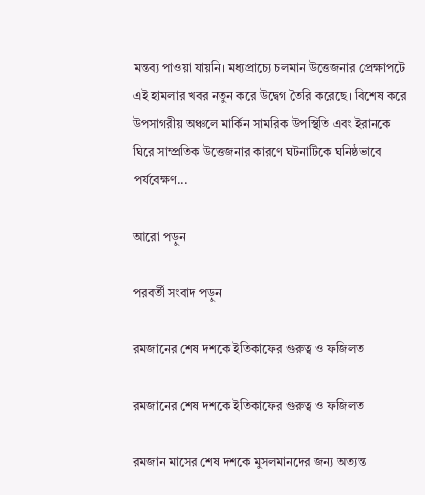মন্তব্য পাওয়া যায়নি। মধ্যপ্রাচ্যে চলমান উত্তেজনার প্রেক্ষাপটে এই হামলার খবর নতুন করে উদ্বেগ তৈরি করেছে। বিশেষ করে উপসাগরীয় অঞ্চলে মার্কিন সামরিক উপস্থিতি এবং ইরানকে ঘিরে সাম্প্রতিক উত্তেজনার কারণে ঘটনাটিকে ঘনিষ্ঠভাবে পর্যবেক্ষণ...

আরো পড়ুন

পরবর্তী সংবাদ পড়ুন

রমজানের শেষ দশকে ইতিকাফের গুরুত্ব ও ফজিলত

রমজানের শেষ দশকে ইতিকাফের গুরুত্ব ও ফজিলত

রমজান মাসের শেষ দশকে মুসলমানদের জন্য অত্যন্ত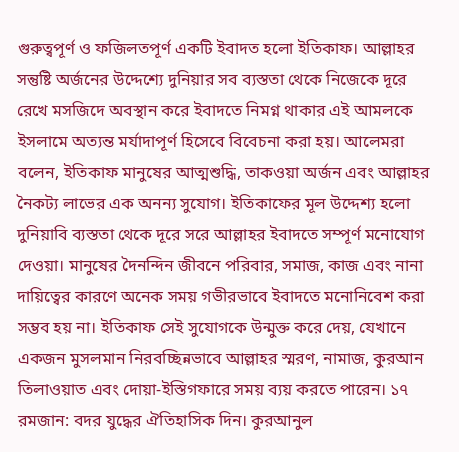গুরুত্বপূর্ণ ও ফজিলতপূর্ণ একটি ইবাদত হলো ইতিকাফ। আল্লাহর সন্তুষ্টি অর্জনের উদ্দেশ্যে দুনিয়ার সব ব্যস্ততা থেকে নিজেকে দূরে রেখে মসজিদে অবস্থান করে ইবাদতে নিমগ্ন থাকার এই আমলকে ইসলামে অত্যন্ত মর্যাদাপূর্ণ হিসেবে বিবেচনা করা হয়। আলেমরা বলেন, ইতিকাফ মানুষের আত্মশুদ্ধি, তাকওয়া অর্জন এবং আল্লাহর নৈকট্য লাভের এক অনন্য সুযোগ। ইতিকাফের মূল উদ্দেশ্য হলো দুনিয়াবি ব্যস্ততা থেকে দূরে সরে আল্লাহর ইবাদতে সম্পূর্ণ মনোযোগ দেওয়া। মানুষের দৈনন্দিন জীবনে পরিবার, সমাজ, কাজ এবং নানা দায়িত্বের কারণে অনেক সময় গভীরভাবে ইবাদতে মনোনিবেশ করা সম্ভব হয় না। ইতিকাফ সেই সুযোগকে উন্মুক্ত করে দেয়, যেখানে একজন মুসলমান নিরবচ্ছিন্নভাবে আল্লাহর স্মরণ, নামাজ, কুরআন তিলাওয়াত এবং দোয়া-ইস্তিগফারে সময় ব্যয় করতে পারেন। ১৭ রমজান: বদর যুদ্ধের ঐতিহাসিক দিন। কুরআনুল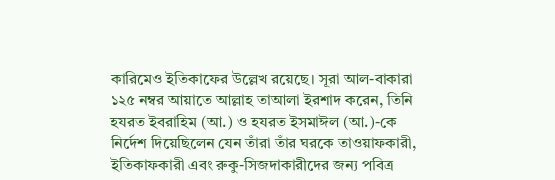কারিমেও ইতিকাফের উল্লেখ রয়েছে। সূরা আল-বাকারা ১২৫ নম্বর আয়াতে আল্লাহ তাআলা ইরশাদ করেন, তিনি হযরত ইবরাহিম (আ.) ও হযরত ইসমাঈল (আ.)-কে নির্দেশ দিয়েছিলেন যেন তাঁরা তাঁর ঘরকে তাওয়াফকারী, ইতিকাফকারী এবং রুকু-সিজদাকারীদের জন্য পবিত্র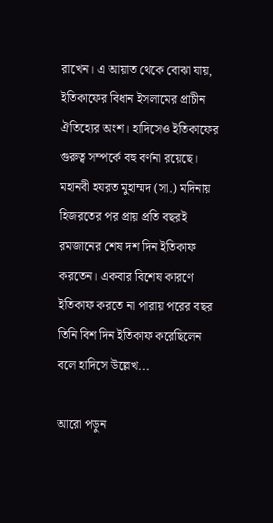রাখেন। এ আয়াত থেকে বোঝা যায়, ইতিকাফের বিধান ইসলামের প্রাচীন ঐতিহ্যের অংশ। হাদিসেও ইতিকাফের গুরুত্ব সম্পর্কে বহু বর্ণনা রয়েছে। মহানবী হযরত মুহাম্মদ (সা.) মদিনায় হিজরতের পর প্রায় প্রতি বছরই রমজানের শেষ দশ দিন ইতিকাফ করতেন। একবার বিশেষ কারণে ইতিকাফ করতে না পারায় পরের বছর তিনি বিশ দিন ইতিকাফ করেছিলেন বলে হাদিসে উল্লেখ...

আরো পড়ুন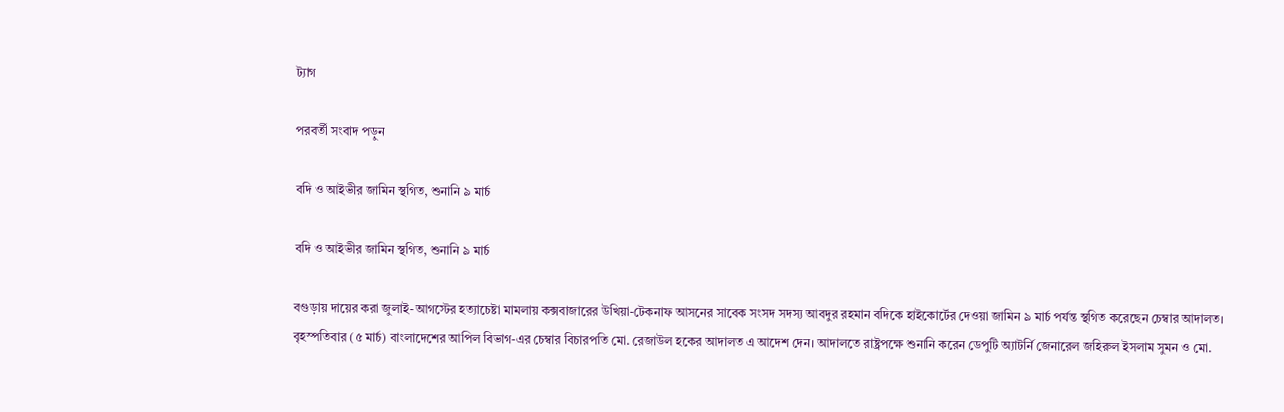ট্যাগ

পরবর্তী সংবাদ পড়ুন

বদি ও আইভীর জামিন স্থগিত, শুনানি ৯ মার্চ

বদি ও আইভীর জামিন স্থগিত, শুনানি ৯ মার্চ

বগুড়ায় দায়ের করা জুলাই-আগস্টের হত্যাচেষ্টা মামলায় কক্সবাজারের উখিয়া-টেকনাফ আসনের সাবেক সংসদ সদস্য আবদুর রহমান বদিকে হাইকোর্টের দেওয়া জামিন ৯ মার্চ পর্যন্ত স্থগিত করেছেন চেম্বার আদালত। বৃহস্পতিবার (৫ মার্চ) বাংলাদেশের আপিল বিভাগ-এর চেম্বার বিচারপতি মো. রেজাউল হকের আদালত এ আদেশ দেন। আদালতে রাষ্ট্রপক্ষে শুনানি করেন ডেপুটি অ্যাটর্নি জেনারেল জহিরুল ইসলাম সুমন ও মো.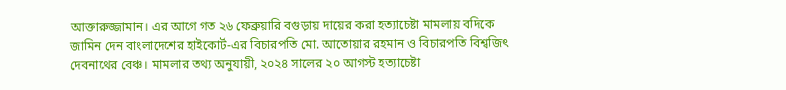আক্তারুজ্জামান। এর আগে গত ২৬ ফেব্রুয়ারি বগুড়ায় দায়ের করা হত্যাচেষ্টা মামলায় বদিকে জামিন দেন বাংলাদেশের হাইকোর্ট-এর বিচারপতি মো. আতোয়ার রহমান ও বিচারপতি বিশ্বজিৎ দেবনাথের বেঞ্চ। মামলার তথ্য অনুযায়ী, ২০২৪ সালের ২০ আগস্ট হত্যাচেষ্টা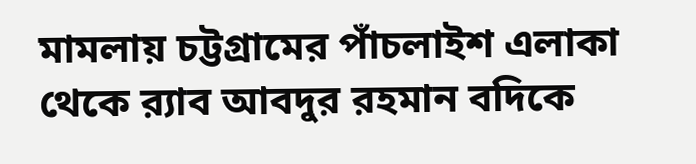মামলায় চট্টগ্রামের পাঁচলাইশ এলাকা থেকে র‌্যাব আবদুর রহমান বদিকে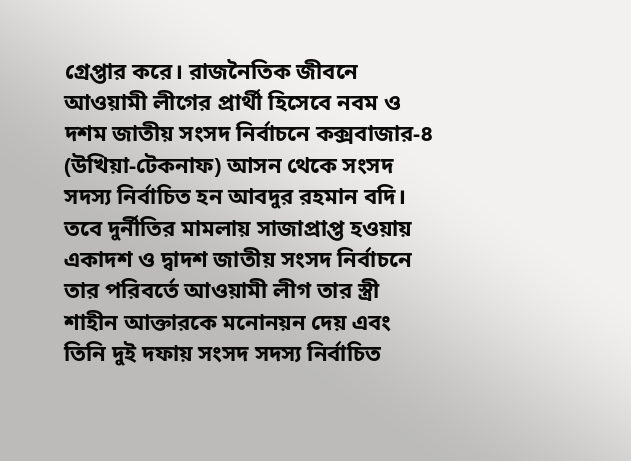গ্রেপ্তার করে। রাজনৈতিক জীবনে আওয়ামী লীগের প্রার্থী হিসেবে নবম ও দশম জাতীয় সংসদ নির্বাচনে কক্সবাজার-৪ (উখিয়া-টেকনাফ) আসন থেকে সংসদ সদস্য নির্বাচিত হন আবদুর রহমান বদি। তবে দুর্নীতির মামলায় সাজাপ্রাপ্ত হওয়ায় একাদশ ও দ্বাদশ জাতীয় সংসদ নির্বাচনে তার পরিবর্তে আওয়ামী লীগ তার স্ত্রী শাহীন আক্তারকে মনোনয়ন দেয় এবং তিনি দুই দফায় সংসদ সদস্য নির্বাচিত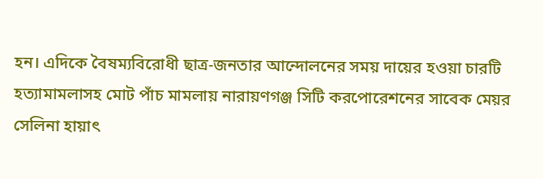হন। এদিকে বৈষম্যবিরোধী ছাত্র-জনতার আন্দোলনের সময় দায়ের হওয়া চারটি হত্যামামলাসহ মোট পাঁচ মামলায় নারায়ণগঞ্জ সিটি করপোরেশনের সাবেক মেয়র সেলিনা হায়াৎ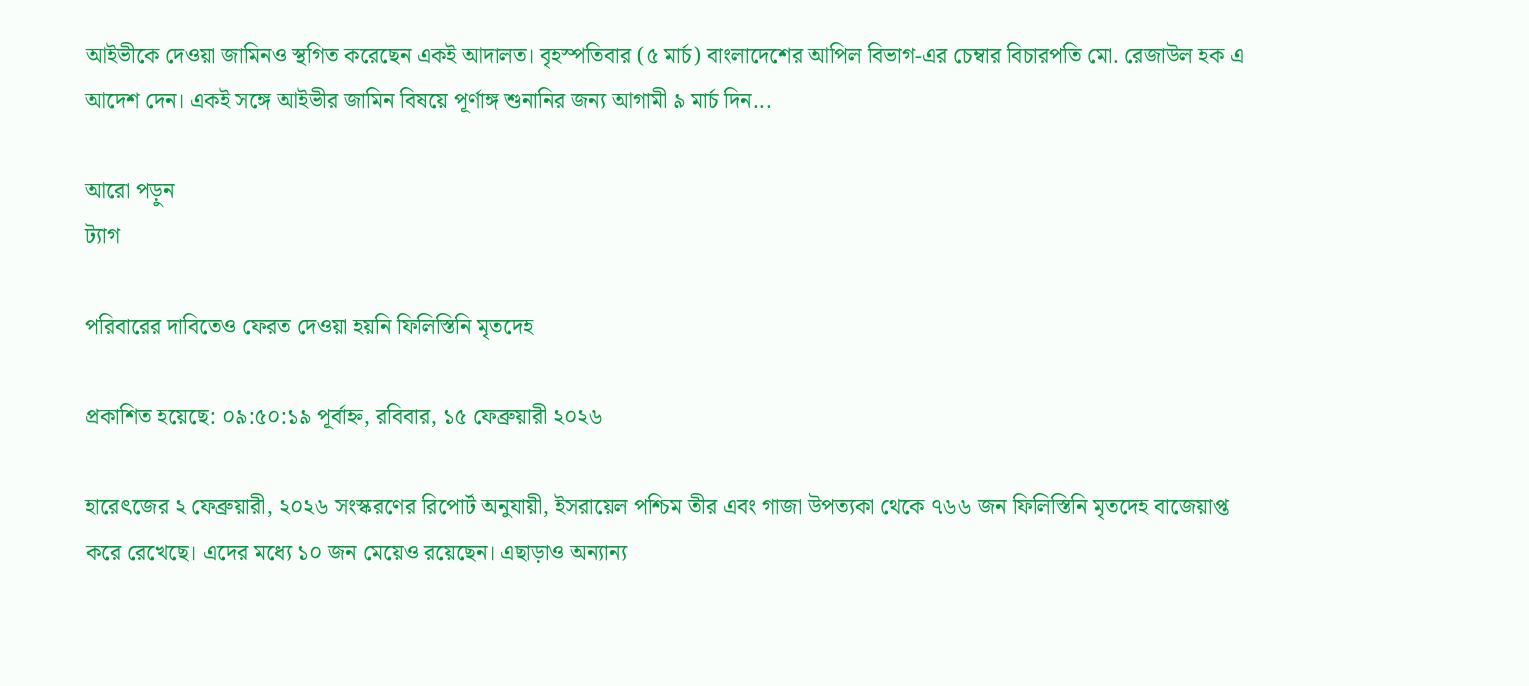আইভীকে দেওয়া জামিনও স্থগিত করেছেন একই আদালত। বৃহস্পতিবার (৫ মার্চ) বাংলাদেশের আপিল বিভাগ-এর চেম্বার বিচারপতি মো. রেজাউল হক এ আদেশ দেন। একই সঙ্গে আইভীর জামিন বিষয়ে পূর্ণাঙ্গ শুনানির জন্য আগামী ৯ মার্চ দিন...

আরো পড়ুন
ট্যাগ

পরিবারের দাবিতেও ফেরত দেওয়া হয়নি ফিলিস্তিনি মৃতদেহ

প্রকাশিত হয়েছে: ০৯:৫০:১৯ পূর্বাহ্ন, রবিবার, ১৫ ফেব্রুয়ারী ২০২৬

হারেৎজের ২ ফেব্রুয়ারী, ২০২৬ সংস্করণের রিপোর্ট অনুযায়ী, ইসরায়েল পশ্চিম তীর এবং গাজা উপত্যকা থেকে ৭৬৬ জন ফিলিস্তিনি মৃতদেহ বাজেয়াপ্ত করে রেখেছে। এদের মধ্যে ১০ জন মেয়েও রয়েছেন। এছাড়াও অন্যান্য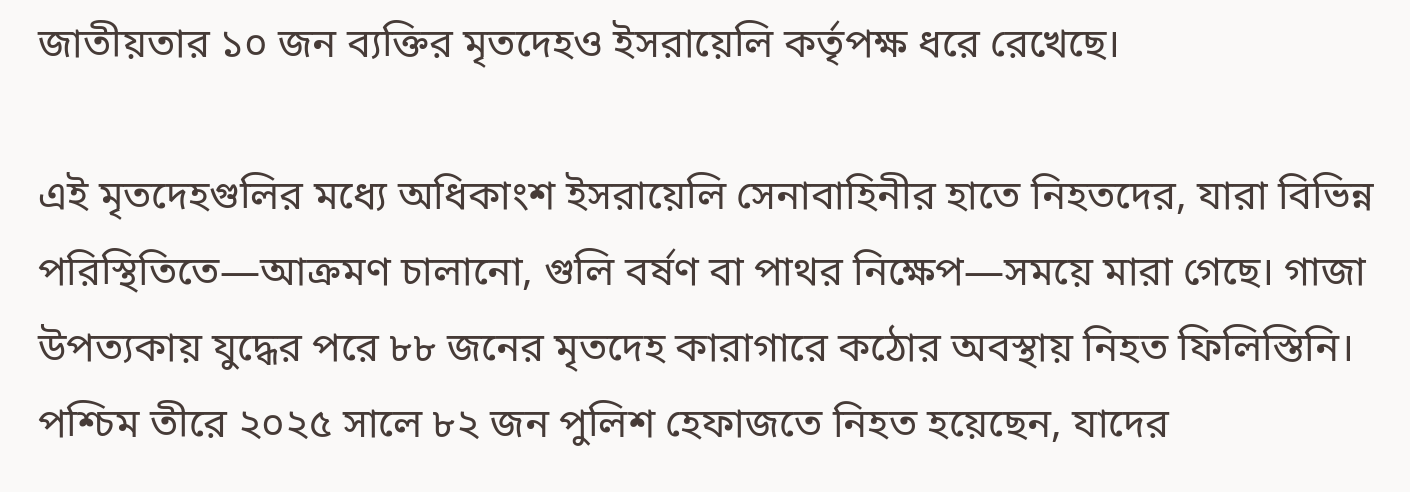জাতীয়তার ১০ জন ব্যক্তির মৃতদেহও ইসরায়েলি কর্তৃপক্ষ ধরে রেখেছে।

এই মৃতদেহগুলির মধ্যে অধিকাংশ ইসরায়েলি সেনাবাহিনীর হাতে নিহতদের, যারা বিভিন্ন পরিস্থিতিতে—আক্রমণ চালানো, গুলি বর্ষণ বা পাথর নিক্ষেপ—সময়ে মারা গেছে। গাজা উপত্যকায় যুদ্ধের পরে ৮৮ জনের মৃতদেহ কারাগারে কঠোর অবস্থায় নিহত ফিলিস্তিনি। পশ্চিম তীরে ২০২৫ সালে ৮২ জন পুলিশ হেফাজতে নিহত হয়েছেন, যাদের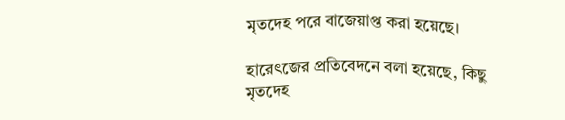মৃতদেহ পরে বাজেয়াপ্ত করা হয়েছে।

হারেৎজের প্রতিবেদনে বলা হয়েছে, কিছু মৃতদেহ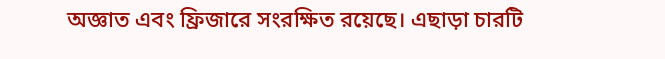অজ্ঞাত এবং ফ্রিজারে সংরক্ষিত রয়েছে। এছাড়া চারটি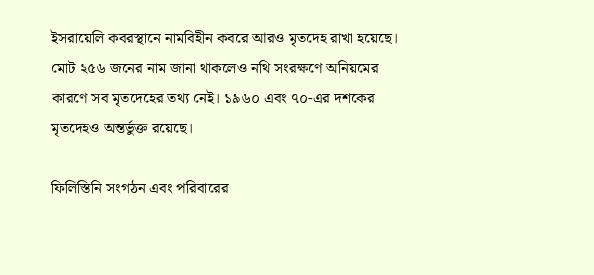ইসরায়েলি কবরস্থানে নামবিহীন কবরে আরও মৃতদেহ রাখা হয়েছে। মোট ২৫৬ জনের নাম জানা থাকলেও নথি সংরক্ষণে অনিয়মের কারণে সব মৃতদেহের তথ্য নেই। ১৯৬০ এবং ৭০-এর দশকের মৃতদেহও অন্তর্ভুক্ত রয়েছে।

ফিলিস্তিনি সংগঠন এবং পরিবারের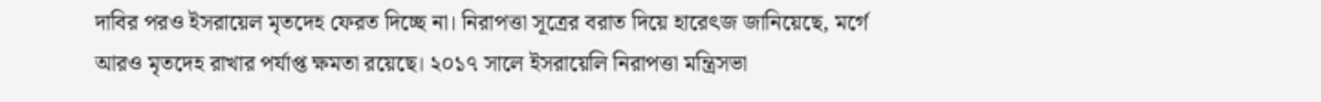দাবির পরও ইসরায়েল মৃতদেহ ফেরত দিচ্ছে না। নিরাপত্তা সূত্রের বরাত দিয়ে হারেৎজ জানিয়েছে, মর্গে আরও মৃতদেহ রাখার পর্যাপ্ত ক্ষমতা রয়েছে। ২০১৭ সালে ইসরায়েলি নিরাপত্তা মন্ত্রিসভা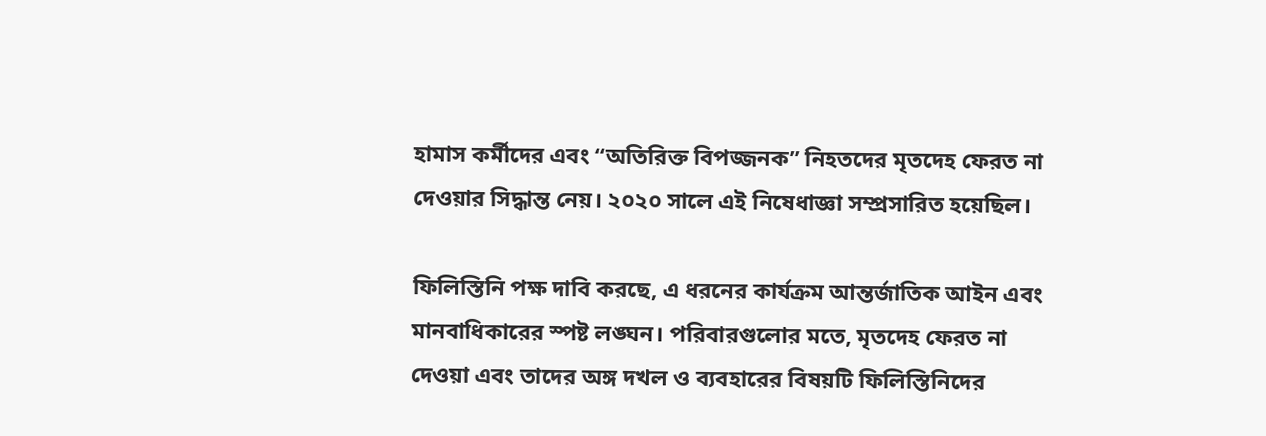হামাস কর্মীদের এবং “অতিরিক্ত বিপজ্জনক” নিহতদের মৃতদেহ ফেরত না দেওয়ার সিদ্ধান্ত নেয়। ২০২০ সালে এই নিষেধাজ্ঞা সম্প্রসারিত হয়েছিল।

ফিলিস্তিনি পক্ষ দাবি করছে, এ ধরনের কার্যক্রম আন্তর্জাতিক আইন এবং মানবাধিকারের স্পষ্ট লঙ্ঘন। পরিবারগুলোর মতে, মৃতদেহ ফেরত না দেওয়া এবং তাদের অঙ্গ দখল ও ব্যবহারের বিষয়টি ফিলিস্তিনিদের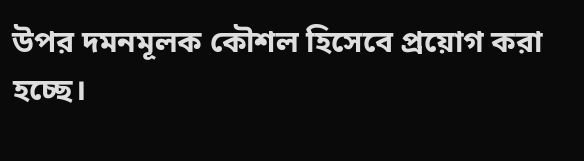উপর দমনমূলক কৌশল হিসেবে প্রয়োগ করা হচ্ছে।